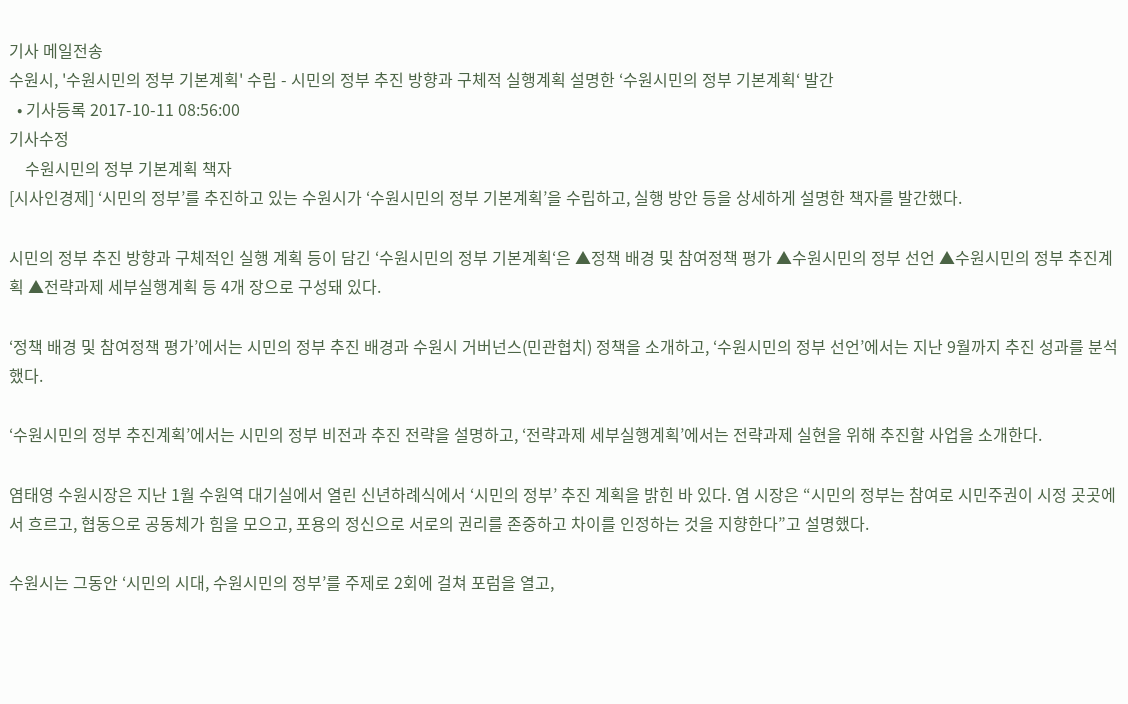기사 메일전송
수원시, '수원시민의 정부 기본계획' 수립 - 시민의 정부 추진 방향과 구체적 실행계획 설명한 ‘수원시민의 정부 기본계획‘ 발간
  • 기사등록 2017-10-11 08:56:00
기사수정
    수원시민의 정부 기본계획 책자
[시사인경제] ‘시민의 정부’를 추진하고 있는 수원시가 ‘수원시민의 정부 기본계획’을 수립하고, 실행 방안 등을 상세하게 설명한 책자를 발간했다.

시민의 정부 추진 방향과 구체적인 실행 계획 등이 담긴 ‘수원시민의 정부 기본계획‘은 ▲정책 배경 및 참여정책 평가 ▲수원시민의 정부 선언 ▲수원시민의 정부 추진계획 ▲전략과제 세부실행계획 등 4개 장으로 구성돼 있다.

‘정책 배경 및 참여정책 평가’에서는 시민의 정부 추진 배경과 수원시 거버넌스(민관협치) 정책을 소개하고, ‘수원시민의 정부 선언’에서는 지난 9월까지 추진 성과를 분석했다.

‘수원시민의 정부 추진계획’에서는 시민의 정부 비전과 추진 전략을 설명하고, ‘전략과제 세부실행계획’에서는 전략과제 실현을 위해 추진할 사업을 소개한다.

염태영 수원시장은 지난 1월 수원역 대기실에서 열린 신년하례식에서 ‘시민의 정부’ 추진 계획을 밝힌 바 있다. 염 시장은 “시민의 정부는 참여로 시민주권이 시정 곳곳에서 흐르고, 협동으로 공동체가 힘을 모으고, 포용의 정신으로 서로의 권리를 존중하고 차이를 인정하는 것을 지향한다”고 설명했다.

수원시는 그동안 ‘시민의 시대, 수원시민의 정부’를 주제로 2회에 걸쳐 포럼을 열고,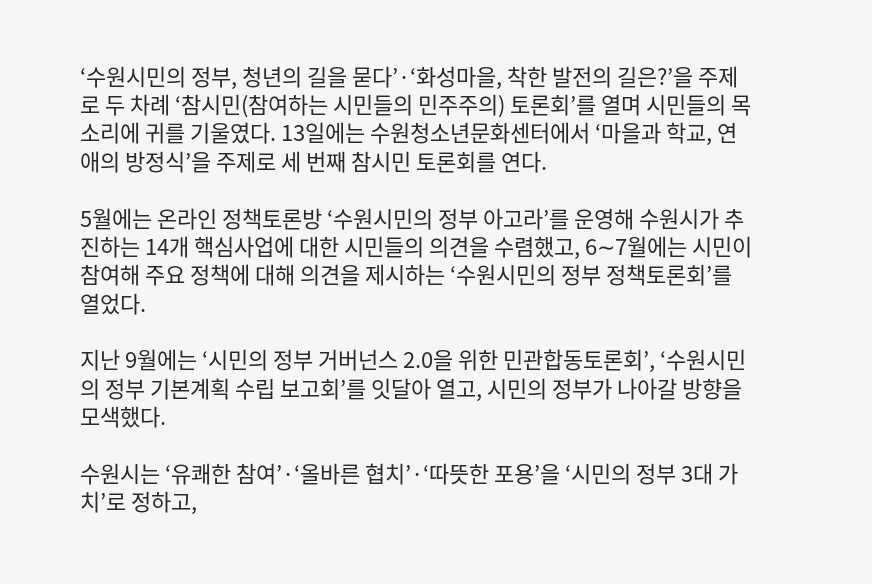‘수원시민의 정부, 청년의 길을 묻다’·‘화성마을, 착한 발전의 길은?’을 주제로 두 차례 ‘참시민(참여하는 시민들의 민주주의) 토론회’를 열며 시민들의 목소리에 귀를 기울였다. 13일에는 수원청소년문화센터에서 ‘마을과 학교, 연애의 방정식’을 주제로 세 번째 참시민 토론회를 연다.

5월에는 온라인 정책토론방 ‘수원시민의 정부 아고라’를 운영해 수원시가 추진하는 14개 핵심사업에 대한 시민들의 의견을 수렴했고, 6∼7월에는 시민이 참여해 주요 정책에 대해 의견을 제시하는 ‘수원시민의 정부 정책토론회’를 열었다.

지난 9월에는 ‘시민의 정부 거버넌스 2.0을 위한 민관합동토론회’, ‘수원시민의 정부 기본계획 수립 보고회’를 잇달아 열고, 시민의 정부가 나아갈 방향을 모색했다.

수원시는 ‘유쾌한 참여’·‘올바른 협치’·‘따뜻한 포용’을 ‘시민의 정부 3대 가치’로 정하고,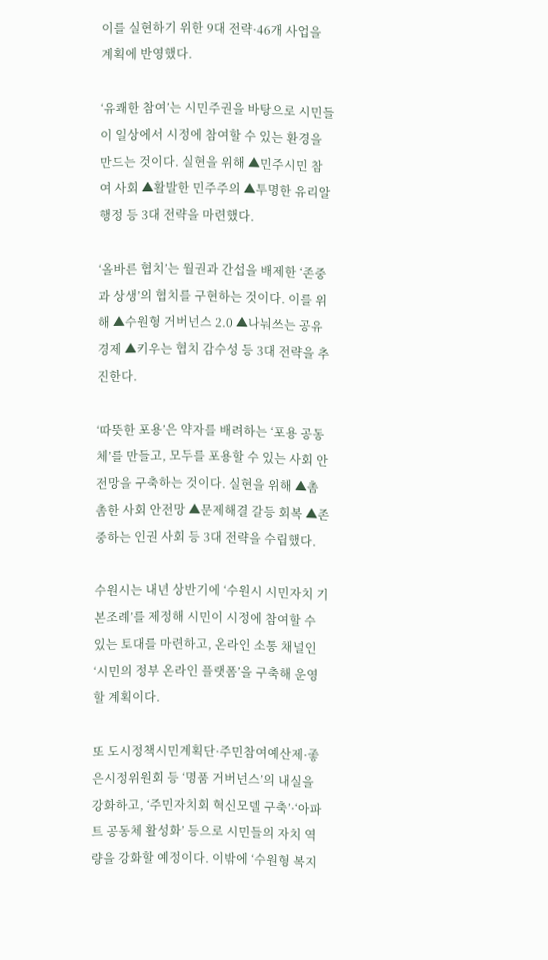이를 실현하기 위한 9대 전략·46개 사업을 계획에 반영했다.

‘유쾌한 참여’는 시민주권을 바탕으로 시민들이 일상에서 시정에 참여할 수 있는 환경을 만드는 것이다. 실현을 위해 ▲민주시민 참여 사회 ▲활발한 민주주의 ▲투명한 유리알 행정 등 3대 전략을 마련했다.

‘올바른 협치’는 월권과 간섭을 배제한 ‘존중과 상생’의 협치를 구현하는 것이다. 이를 위해 ▲수원형 거버넌스 2.0 ▲나눠쓰는 공유경제 ▲키우는 협치 감수성 등 3대 전략을 추진한다.

‘따뜻한 포용’은 약자를 배려하는 ‘포용 공동체’를 만들고, 모두를 포용할 수 있는 사회 안전망을 구축하는 것이다. 실현을 위해 ▲촘촘한 사회 안전망 ▲문제해결 갈등 회복 ▲존중하는 인권 사회 등 3대 전략을 수립했다.

수원시는 내년 상반기에 ‘수원시 시민자치 기본조례’를 제정해 시민이 시정에 참여할 수 있는 토대를 마련하고, 온라인 소통 채널인 ‘시민의 정부 온라인 플랫폼’을 구축해 운영할 계획이다.

또 도시정책시민계획단·주민참여예산제·좋은시정위원회 등 ‘명품 거버넌스’의 내실을 강화하고, ‘주민자치회 혁신모델 구축’·‘아파트 공동체 활성화’ 등으로 시민들의 자치 역량을 강화할 예정이다. 이밖에 ‘수원형 복지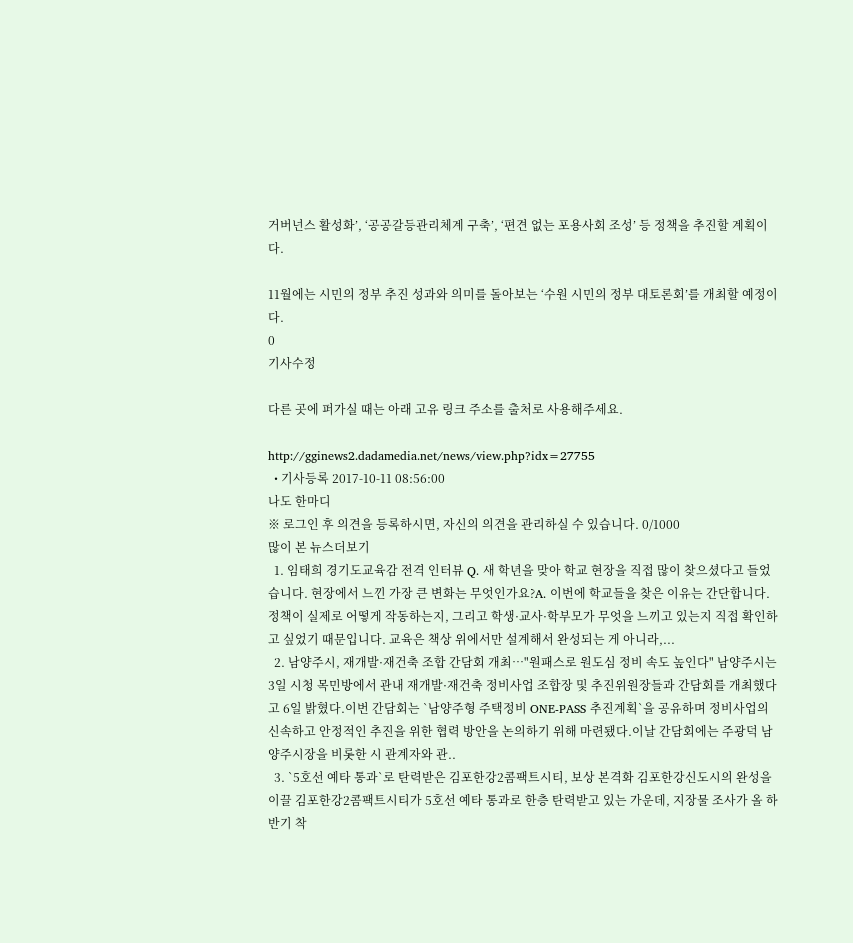거버넌스 활성화’, ‘공공갈등관리체계 구축’, ‘편견 없는 포용사회 조성’ 등 정책을 추진할 계획이다.

11월에는 시민의 정부 추진 성과와 의미를 돌아보는 ‘수원 시민의 정부 대토론회’를 개최할 예정이다.
0
기사수정

다른 곳에 퍼가실 때는 아래 고유 링크 주소를 출처로 사용해주세요.

http://gginews2.dadamedia.net/news/view.php?idx=27755
  • 기사등록 2017-10-11 08:56:00
나도 한마디
※ 로그인 후 의견을 등록하시면, 자신의 의견을 관리하실 수 있습니다. 0/1000
많이 본 뉴스더보기
  1. 임태희 경기도교육감 전격 인터뷰 Q. 새 학년을 맞아 학교 현장을 직접 많이 찾으셨다고 들었습니다. 현장에서 느낀 가장 큰 변화는 무엇인가요?A. 이번에 학교들을 찾은 이유는 간단합니다. 정책이 실제로 어떻게 작동하는지, 그리고 학생·교사·학부모가 무엇을 느끼고 있는지 직접 확인하고 싶었기 때문입니다. 교육은 책상 위에서만 설계해서 완성되는 게 아니라,...
  2. 남양주시, 재개발·재건축 조합 간담회 개최…"원패스로 원도심 정비 속도 높인다" 남양주시는 3일 시청 목민방에서 관내 재개발·재건축 정비사업 조합장 및 추진위원장들과 간담회를 개최했다고 6일 밝혔다.이번 간담회는 `남양주형 주택정비 ONE-PASS 추진계획`을 공유하며 정비사업의 신속하고 안정적인 추진을 위한 협력 방안을 논의하기 위해 마련됐다.이날 간담회에는 주광덕 남양주시장을 비롯한 시 관계자와 관..
  3. `5호선 예타 통과`로 탄력받은 김포한강2콤팩트시티, 보상 본격화 김포한강신도시의 완성을 이끌 김포한강2콤팩트시티가 5호선 예타 통과로 한층 탄력받고 있는 가운데, 지장물 조사가 올 하반기 착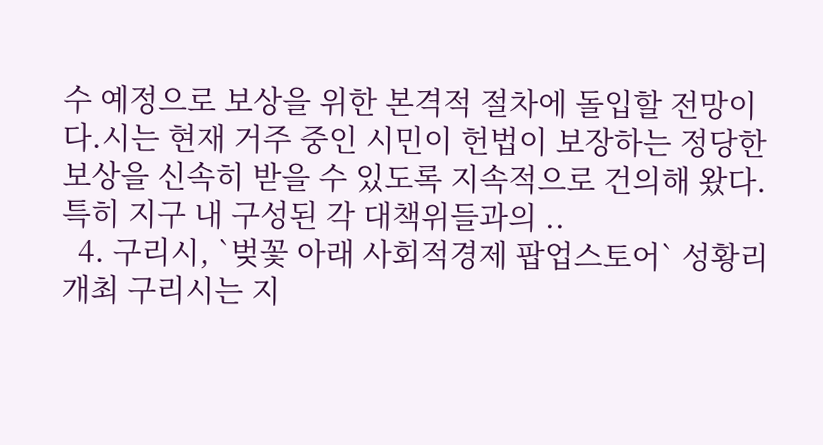수 예정으로 보상을 위한 본격적 절차에 돌입할 전망이다.시는 현재 거주 중인 시민이 헌법이 보장하는 정당한 보상을 신속히 받을 수 있도록 지속적으로 건의해 왔다. 특히 지구 내 구성된 각 대책위들과의 ..
  4. 구리시, `벚꽃 아래 사회적경제 팝업스토어` 성황리 개최 구리시는 지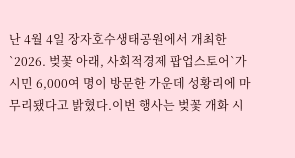난 4월 4일 장자호수생태공원에서 개최한 `2026. 벚꽃 아래, 사회적경제 팝업스토어`가 시민 6,000여 명이 방문한 가운데 성황리에 마무리됐다고 밝혔다.이번 행사는 벚꽃 개화 시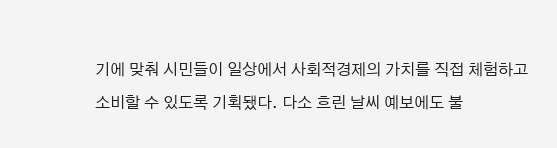기에 맞춰 시민들이 일상에서 사회적경제의 가치를 직접 체험하고 소비할 수 있도록 기획됐다. 다소 흐린 날씨 예보에도 불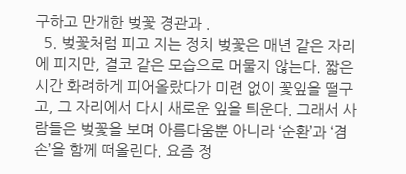구하고 만개한 벚꽃 경관과 .
  5. 벚꽃처럼 피고 지는 정치 벚꽃은 매년 같은 자리에 피지만, 결코 같은 모습으로 머물지 않는다. 짧은 시간 화려하게 피어올랐다가 미련 없이 꽃잎을 떨구고, 그 자리에서 다시 새로운 잎을 틔운다. 그래서 사람들은 벚꽃을 보며 아름다움뿐 아니라 ‘순환’과 ‘겸손’을 함께 떠올린다. 요즘 정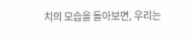치의 모습을 돌아보면, 우리는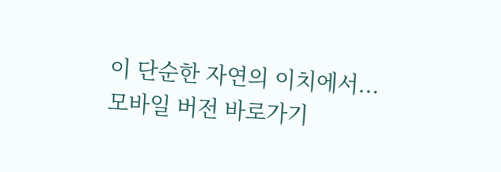이 단순한 자연의 이치에서...
모바일 버전 바로가기